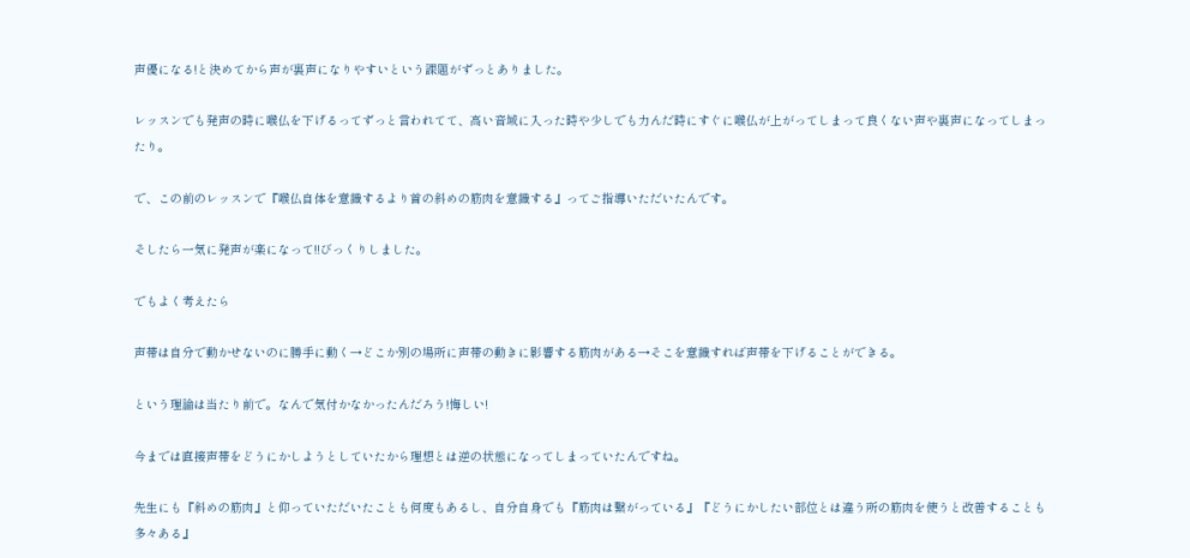声優になる!と決めてから声が裏声になりやすいという課題がずっとありました。

レッスンでも発声の時に喉仏を下げるってずっと言われてて、高い音域に入った時や少しでも力んだ時にすぐに喉仏が上がってしまって良くない声や裏声になってしまったり。

で、この前のレッスンで『喉仏自体を意識するより首の斜めの筋肉を意識する』ってご指導いただいたんです。

そしたら一気に発声が楽になって!!びっくりしました。

でもよく考えたら

声帯は自分で動かせないのに勝手に動く→どこか別の場所に声帯の動きに影響する筋肉がある→そこを意識すれば声帯を下げることができる。

という理論は当たり前で。なんで気付かなかったんだろう!悔しい!

今までは直接声帯をどうにかしようとしていたから理想とは逆の状態になってしまっていたんですね。

先生にも『斜めの筋肉』と仰っていただいたことも何度もあるし、自分自身でも『筋肉は繋がっている』『どうにかしたい部位とは違う所の筋肉を使うと改善することも多々ある』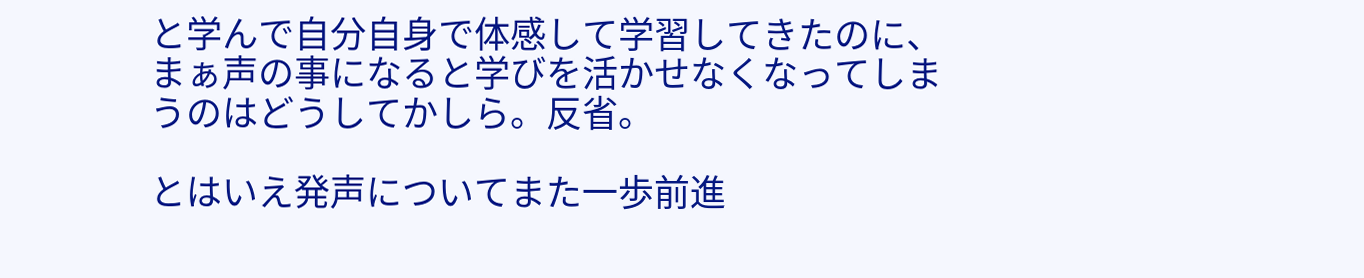と学んで自分自身で体感して学習してきたのに、まぁ声の事になると学びを活かせなくなってしまうのはどうしてかしら。反省。

とはいえ発声についてまた一歩前進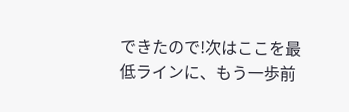できたので!次はここを最低ラインに、もう一歩前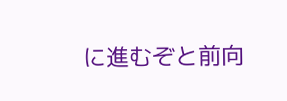に進むぞと前向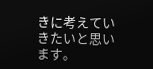きに考えていきたいと思います。